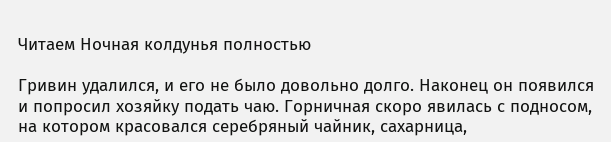Читаем Ночная колдунья полностью

Гривин удалился, и его не было довольно долго. Наконец он появился и попросил хозяйку подать чаю. Горничная скоро явилась с подносом, на котором красовался серебряный чайник, сахарница,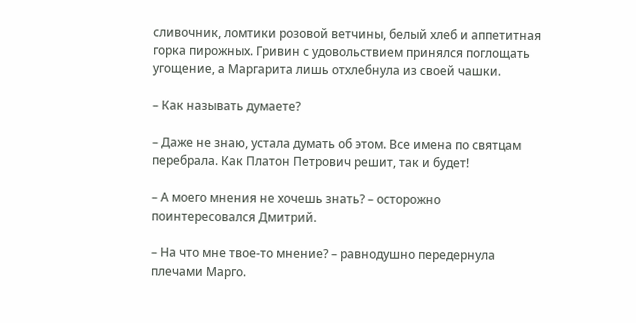сливочник, ломтики розовой ветчины, белый хлеб и аппетитная горка пирожных. Гривин с удовольствием принялся поглощать угощение, а Маргарита лишь отхлебнула из своей чашки.

– Как называть думаете?

– Даже не знаю, устала думать об этом. Все имена по святцам перебрала. Как Платон Петрович решит, так и будет!

– А моего мнения не хочешь знать? – осторожно поинтересовался Дмитрий.

– На что мне твое-то мнение? – равнодушно передернула плечами Марго.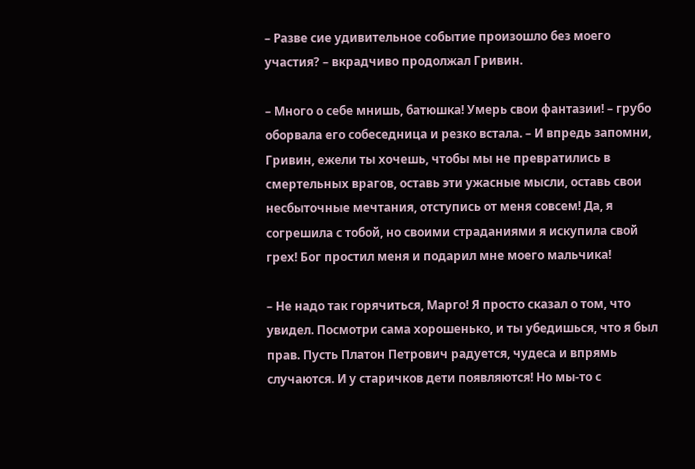– Разве сие удивительное событие произошло без моего участия? – вкрадчиво продолжал Гривин.

– Много о себе мнишь, батюшка! Умерь свои фантазии! – грубо оборвала его собеседница и резко встала. – И впредь запомни, Гривин, ежели ты хочешь, чтобы мы не превратились в смертельных врагов, оставь эти ужасные мысли, оставь свои несбыточные мечтания, отступись от меня совсем! Да, я согрешила с тобой, но своими страданиями я искупила свой грех! Бог простил меня и подарил мне моего мальчика!

– Не надо так горячиться, Марго! Я просто сказал о том, что увидел. Посмотри сама хорошенько, и ты убедишься, что я был прав. Пусть Платон Петрович радуется, чудеса и впрямь случаются. И у старичков дети появляются! Но мы-то с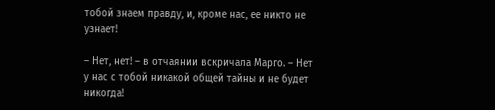тобой знаем правду, и, кроме нас, ее никто не узнает!

– Нет, нет! – в отчаянии вскричала Марго. – Нет у нас с тобой никакой общей тайны и не будет никогда!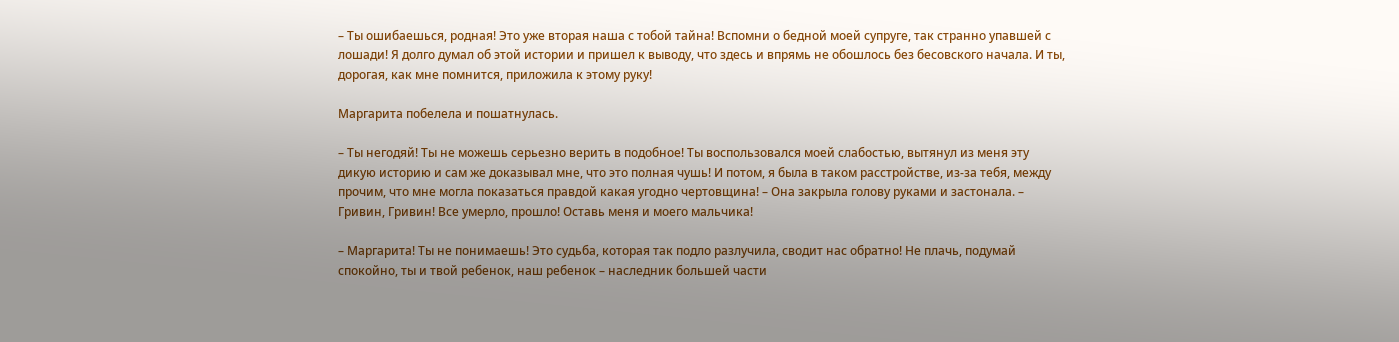– Ты ошибаешься, родная! Это уже вторая наша с тобой тайна! Вспомни о бедной моей супруге, так странно упавшей с лошади! Я долго думал об этой истории и пришел к выводу, что здесь и впрямь не обошлось без бесовского начала. И ты, дорогая, как мне помнится, приложила к этому руку!

Маргарита побелела и пошатнулась.

– Ты негодяй! Ты не можешь серьезно верить в подобное! Ты воспользовался моей слабостью, вытянул из меня эту дикую историю и сам же доказывал мне, что это полная чушь! И потом, я была в таком расстройстве, из-за тебя, между прочим, что мне могла показаться правдой какая угодно чертовщина! – Она закрыла голову руками и застонала. – Гривин, Гривин! Все умерло, прошло! Оставь меня и моего мальчика!

– Маргарита! Ты не понимаешь! Это судьба, которая так подло разлучила, сводит нас обратно! Не плачь, подумай спокойно, ты и твой ребенок, наш ребенок – наследник большей части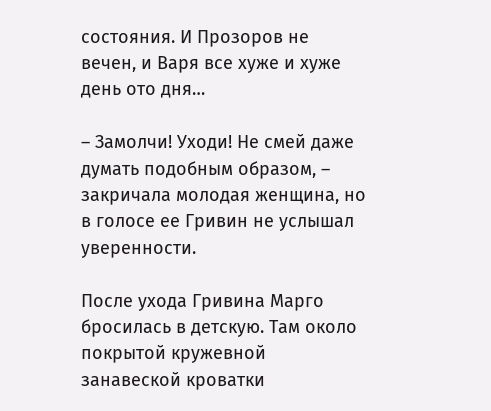состояния. И Прозоров не вечен, и Варя все хуже и хуже день ото дня…

– Замолчи! Уходи! Не смей даже думать подобным образом, – закричала молодая женщина, но в голосе ее Гривин не услышал уверенности.

После ухода Гривина Марго бросилась в детскую. Там около покрытой кружевной занавеской кроватки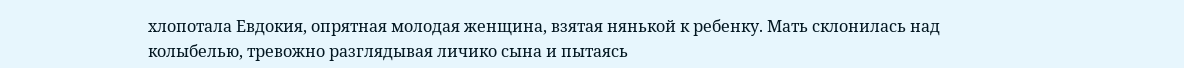хлопотала Евдокия, опрятная молодая женщина, взятая нянькой к ребенку. Мать склонилась над колыбелью, тревожно разглядывая личико сына и пытаясь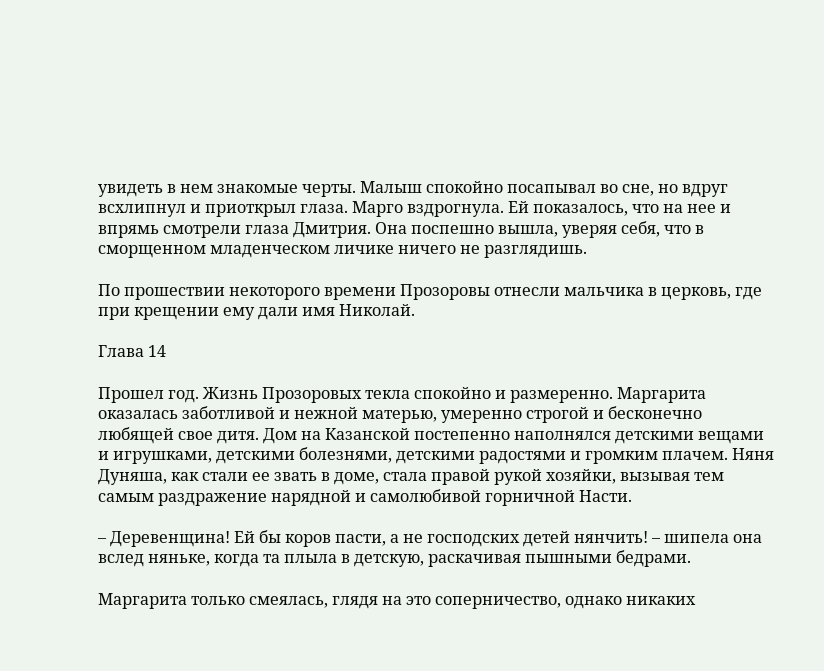увидеть в нем знакомые черты. Малыш спокойно посапывал во сне, но вдруг всхлипнул и приоткрыл глаза. Марго вздрогнула. Ей показалось, что на нее и впрямь смотрели глаза Дмитрия. Она поспешно вышла, уверяя себя, что в сморщенном младенческом личике ничего не разглядишь.

По прошествии некоторого времени Прозоровы отнесли мальчика в церковь, где при крещении ему дали имя Николай.

Глава 14

Прошел год. Жизнь Прозоровых текла спокойно и размеренно. Маргарита оказалась заботливой и нежной матерью, умеренно строгой и бесконечно любящей свое дитя. Дом на Казанской постепенно наполнялся детскими вещами и игрушками, детскими болезнями, детскими радостями и громким плачем. Няня Дуняша, как стали ее звать в доме, стала правой рукой хозяйки, вызывая тем самым раздражение нарядной и самолюбивой горничной Насти.

– Деревенщина! Ей бы коров пасти, а не господских детей нянчить! – шипела она вслед няньке, когда та плыла в детскую, раскачивая пышными бедрами.

Маргарита только смеялась, глядя на это соперничество, однако никаких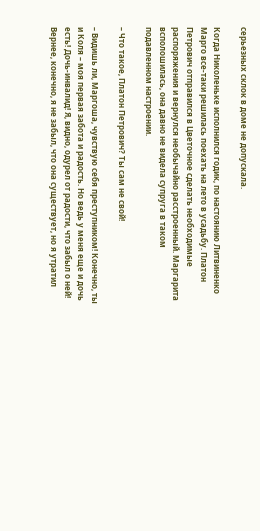серьезных склок в доме не допускала.

Когда Николеньке исполнился годик, по настоянию Литвиненко Марго все-таки решилась поехать на лето в усадьбу. Платон Петрович отправился в Цветочное сделать необходимые распоряжения и вернулся необычайно расстроенный. Маргарита всполошилась, она давно не видела супруга в таком подавленном настроении.

– Что такое, Платон Петрович? Ты сам не свой!

– Видишь ли, Маргоша, чувствую себя преступником! Конечно, ты и Коля – моя первая забота и радость. Но ведь у меня еще и дочь есть! Дочь-инвалид! Я, видно, одурел от радости, что забыл о ней! Вернее, конечно, я не забыл, что она существует, но я утратил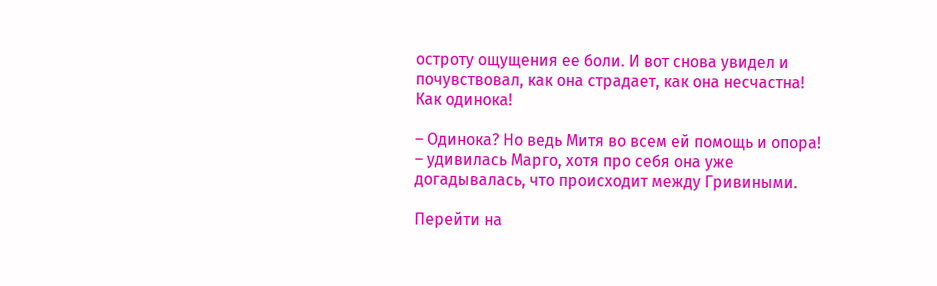остроту ощущения ее боли. И вот снова увидел и почувствовал, как она страдает, как она несчастна! Как одинока!

– Одинока? Но ведь Митя во всем ей помощь и опора! – удивилась Марго, хотя про себя она уже догадывалась, что происходит между Гривиными.

Перейти на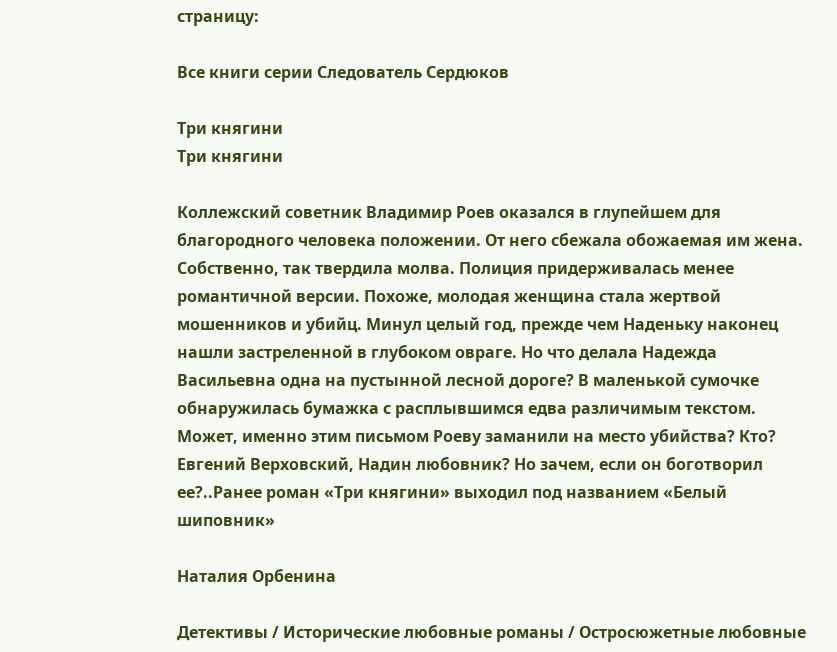страницу:

Все книги серии Следователь Сердюков

Три княгини
Три княгини

Коллежский советник Владимир Роев оказался в глупейшем для благородного человека положении. От него сбежала обожаемая им жена. Собственно, так твердила молва. Полиция придерживалась менее романтичной версии. Похоже, молодая женщина стала жертвой мошенников и убийц. Минул целый год, прежде чем Наденьку наконец нашли застреленной в глубоком овраге. Но что делала Надежда Васильевна одна на пустынной лесной дороге? В маленькой сумочке обнаружилась бумажка с расплывшимся едва различимым текстом. Может, именно этим письмом Роеву заманили на место убийства? Кто? Евгений Верховский, Надин любовник? Но зачем, если он боготворил ее?..Ранее роман «Три княгини» выходил под названием «Белый шиповник»

Наталия Орбенина

Детективы / Исторические любовные романы / Остросюжетные любовные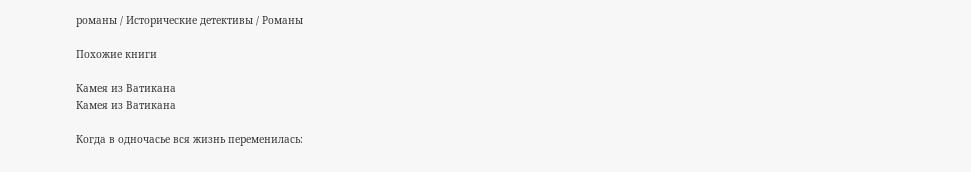романы / Исторические детективы / Романы

Похожие книги

Камея из Ватикана
Камея из Ватикана

Когда в одночасье вся жизнь переменилась: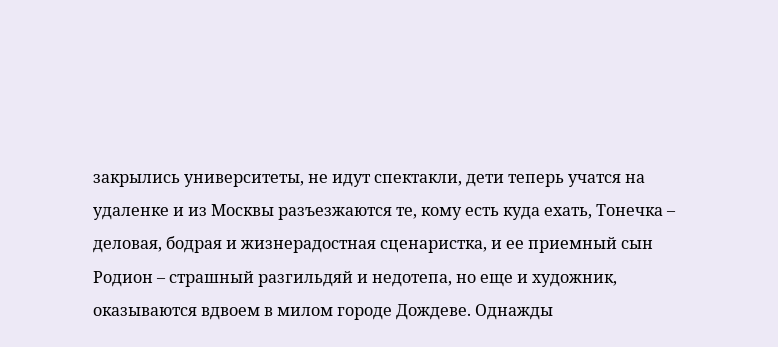закрылись университеты, не идут спектакли, дети теперь учатся на удаленке и из Москвы разъезжаются те, кому есть куда ехать, Тонечка – деловая, бодрая и жизнерадостная сценаристка, и ее приемный сын Родион – страшный разгильдяй и недотепа, но еще и художник, оказываются вдвоем в милом городе Дождеве. Однажды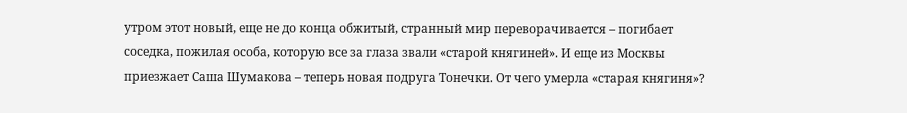утром этот новый, еще не до конца обжитый, странный мир переворачивается – погибает соседка, пожилая особа, которую все за глаза звали «старой княгиней». И еще из Москвы приезжает Саша Шумакова – теперь новая подруга Тонечки. От чего умерла «старая княгиня»?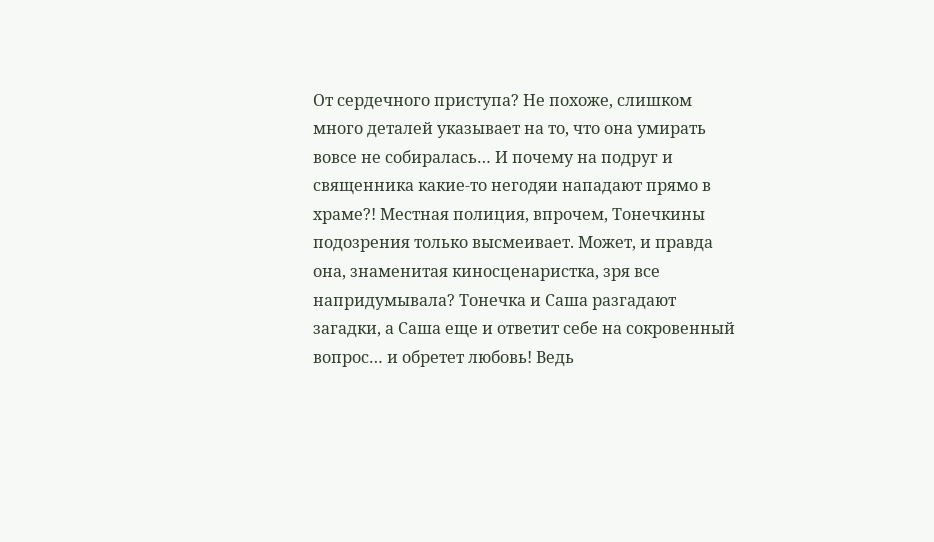От сердечного приступа? Не похоже, слишком много деталей указывает на то, что она умирать вовсе не собиралась… И почему на подруг и священника какие-то негодяи нападают прямо в храме?! Местная полиция, впрочем, Тонечкины подозрения только высмеивает. Может, и правда она, знаменитая киносценаристка, зря все напридумывала? Тонечка и Саша разгадают загадки, а Саша еще и ответит себе на сокровенный вопрос… и обретет любовь! Ведь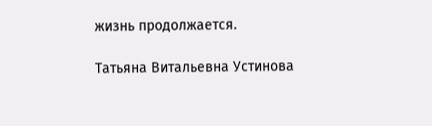жизнь продолжается.

Татьяна Витальевна Устинова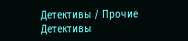Детективы / Прочие Детективы